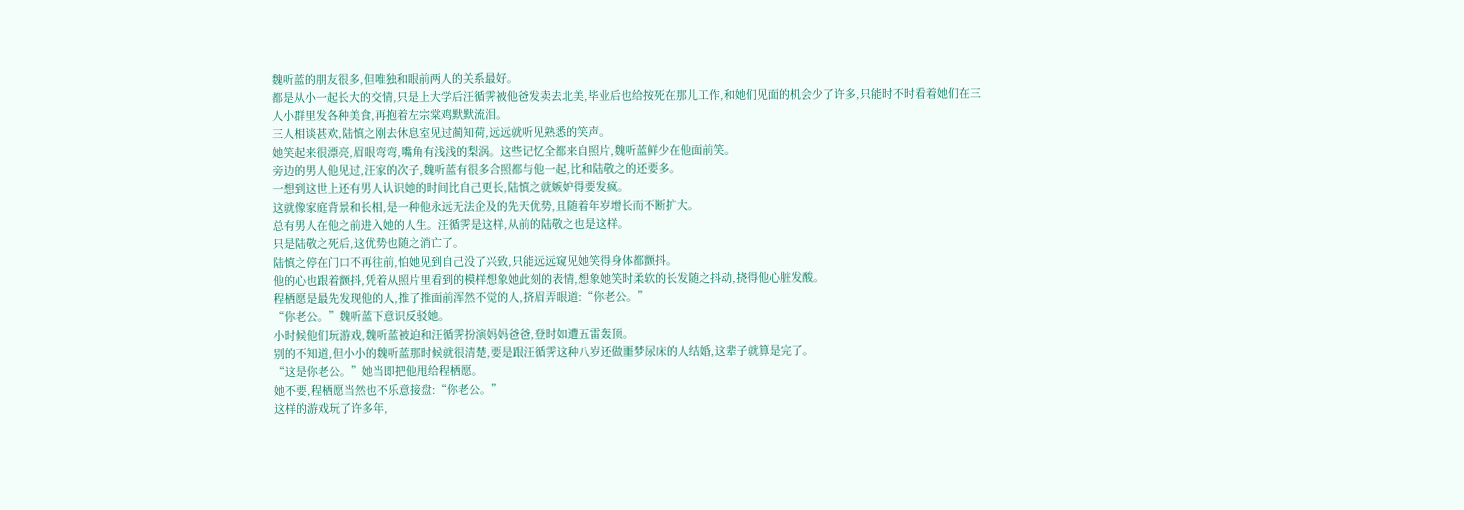魏听蓝的朋友很多,但唯独和眼前两人的关系最好。
都是从小一起长大的交情,只是上大学后汪循霁被他爸发卖去北美,毕业后也给按死在那儿工作,和她们见面的机会少了许多,只能时不时看着她们在三人小群里发各种美食,再抱着左宗棠鸡默默流泪。
三人相谈甚欢,陆慎之刚去休息室见过蔺知荷,远远就听见熟悉的笑声。
她笑起来很漂亮,眉眼弯弯,嘴角有浅浅的梨涡。这些记忆全都来自照片,魏听蓝鲜少在他面前笑。
旁边的男人他见过,汪家的次子,魏听蓝有很多合照都与他一起,比和陆敬之的还要多。
一想到这世上还有男人认识她的时间比自己更长,陆慎之就嫉妒得要发疯。
这就像家庭背景和长相,是一种他永远无法企及的先天优势,且随着年岁增长而不断扩大。
总有男人在他之前进入她的人生。汪循霁是这样,从前的陆敬之也是这样。
只是陆敬之死后,这优势也随之消亡了。
陆慎之停在门口不再往前,怕她见到自己没了兴致,只能远远窥见她笑得身体都颤抖。
他的心也跟着颤抖,凭着从照片里看到的模样想象她此刻的表情,想象她笑时柔软的长发随之抖动,挠得他心脏发酸。
程栖愿是最先发现他的人,推了推面前浑然不觉的人,挤眉弄眼道:“你老公。”
“你老公。”魏听蓝下意识反驳她。
小时候他们玩游戏,魏听蓝被迫和汪循霁扮演妈妈爸爸,登时如遭五雷轰顶。
别的不知道,但小小的魏听蓝那时候就很清楚,要是跟汪循霁这种八岁还做噩梦尿床的人结婚,这辈子就算是完了。
“这是你老公。”她当即把他甩给程栖愿。
她不要,程栖愿当然也不乐意接盘:“你老公。”
这样的游戏玩了许多年,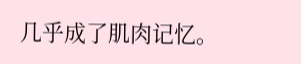几乎成了肌肉记忆。